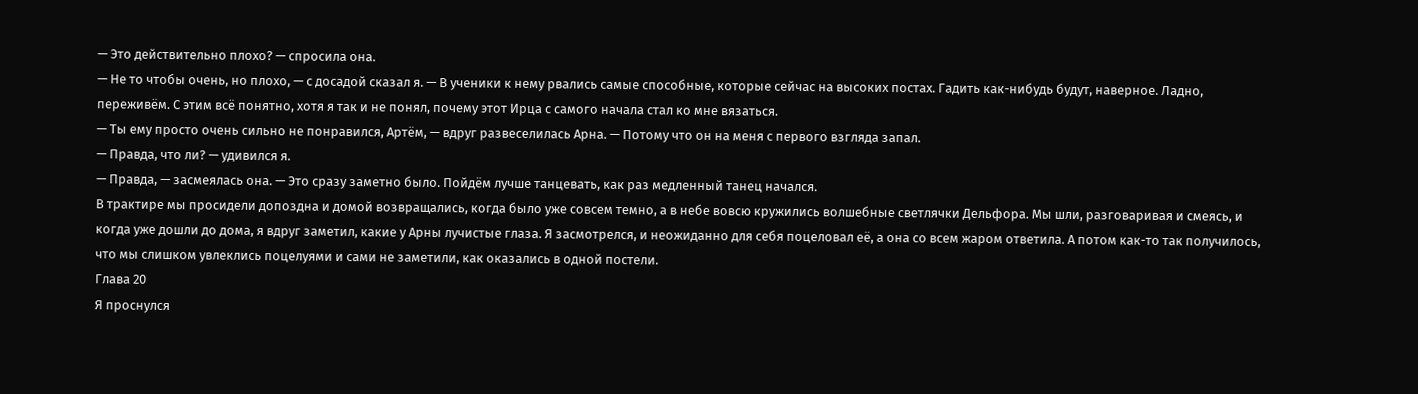— Это действительно плохо? — спросила она.
— Не то чтобы очень, но плохо, — с досадой сказал я. — В ученики к нему рвались самые способные, которые сейчас на высоких постах. Гадить как-нибудь будут, наверное. Ладно, переживём. С этим всё понятно, хотя я так и не понял, почему этот Ирца с самого начала стал ко мне вязаться.
— Ты ему просто очень сильно не понравился, Артём, — вдруг развеселилась Арна. — Потому что он на меня с первого взгляда запал.
— Правда, что ли? — удивился я.
— Правда, — засмеялась она. — Это сразу заметно было. Пойдём лучше танцевать, как раз медленный танец начался.
В трактире мы просидели допоздна и домой возвращались, когда было уже совсем темно, а в небе вовсю кружились волшебные светлячки Дельфора. Мы шли, разговаривая и смеясь, и когда уже дошли до дома, я вдруг заметил, какие у Арны лучистые глаза. Я засмотрелся, и неожиданно для себя поцеловал её, а она со всем жаром ответила. А потом как-то так получилось, что мы слишком увлеклись поцелуями и сами не заметили, как оказались в одной постели.
Глава 20
Я проснулся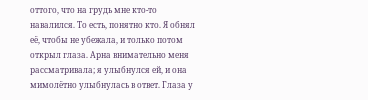оттого, что на грудь мне кто-то навалился. То есть, понятно кто. Я обнял её, чтобы не убежала, и только потом открыл глаза. Арна внимательно меня рассматривала; я улыбнулся ей, и она мимолётно улыбнулась в ответ. Глаза у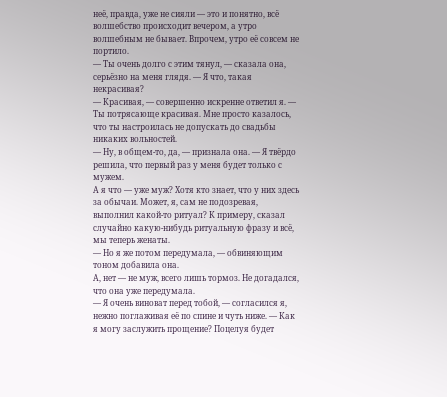неё, правда, уже не сияли — это и понятно, всё волшебство происходит вечером, а утро волшебным не бывает. Впрочем, утро её совсем не портило.
— Ты очень долго с этим тянул, — сказала она, серьёзно на меня глядя. — Я что, такая некрасивая?
— Красивая, — совершенно искренне ответил я. — Ты потрясающе красивая. Мне просто казалось, что ты настроилась не допускать до свадьбы никаких вольностей.
— Ну, в общем-то, да, — признала она. — Я твёрдо решила, что первый раз у меня будет только с мужем.
А я что — уже муж? Хотя кто знает, что у них здесь за обычаи. Может, я, сам не подозревая, выполнил какой-то ритуал? К примеру, сказал случайно какую-нибудь ритуальную фразу и всё, мы теперь женаты.
— Но я же потом передумала, — обвиняющим тоном добавила она.
А, нет — не муж, всего лишь тормоз. Не догадался, что она уже передумала.
— Я очень виноват перед тобой, — согласился я, нежно поглаживая её по спине и чуть ниже. — Как я могу заслужить прощение? Поцелуя будет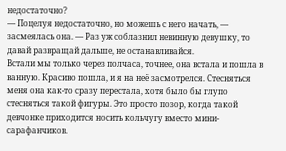недостаточно?
— Поцелуя недостаточно, но можешь с него начать, — засмеялась она. — Раз уж соблазнил невинную девушку, то давай развращай дальше, не останавливайся.
Встали мы только через полчаса, точнее, она встала и пошла в ванную. Красиво пошла, и я на неё засмотрелся. Стесняться меня она как-то сразу перестала, хотя было бы глупо стесняться такой фигуры. Это просто позор, когда такой девчонке приходится носить кольчугу вместо мини-сарафанчиков.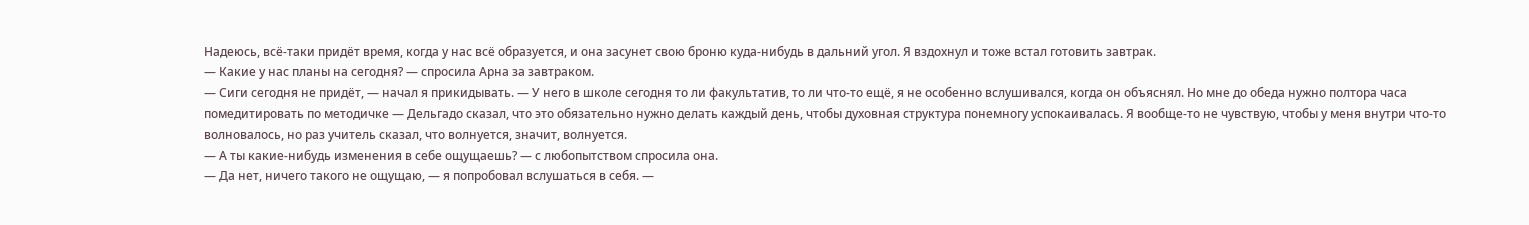Надеюсь, всё-таки придёт время, когда у нас всё образуется, и она засунет свою броню куда-нибудь в дальний угол. Я вздохнул и тоже встал готовить завтрак.
— Какие у нас планы на сегодня? — спросила Арна за завтраком.
— Сиги сегодня не придёт, — начал я прикидывать. — У него в школе сегодня то ли факультатив, то ли что-то ещё, я не особенно вслушивался, когда он объяснял. Но мне до обеда нужно полтора часа помедитировать по методичке — Дельгадо сказал, что это обязательно нужно делать каждый день, чтобы духовная структура понемногу успокаивалась. Я вообще-то не чувствую, чтобы у меня внутри что-то волновалось, но раз учитель сказал, что волнуется, значит, волнуется.
— А ты какие-нибудь изменения в себе ощущаешь? — с любопытством спросила она.
— Да нет, ничего такого не ощущаю, — я попробовал вслушаться в себя. —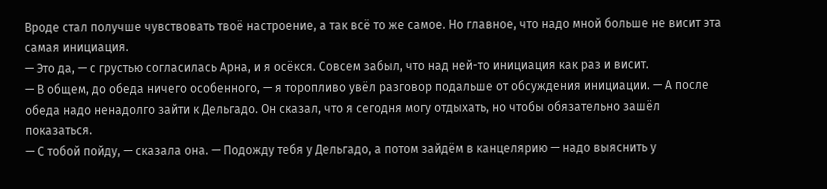Вроде стал получше чувствовать твоё настроение, а так всё то же самое. Но главное, что надо мной больше не висит эта самая инициация.
— Это да, — с грустью согласилась Арна, и я осёкся. Совсем забыл, что над ней-то инициация как раз и висит.
— В общем, до обеда ничего особенного, — я торопливо увёл разговор подальше от обсуждения инициации. — А после обеда надо ненадолго зайти к Дельгадо. Он сказал, что я сегодня могу отдыхать, но чтобы обязательно зашёл показаться.
— С тобой пойду, — сказала она. — Подожду тебя у Дельгадо, а потом зайдём в канцелярию — надо выяснить у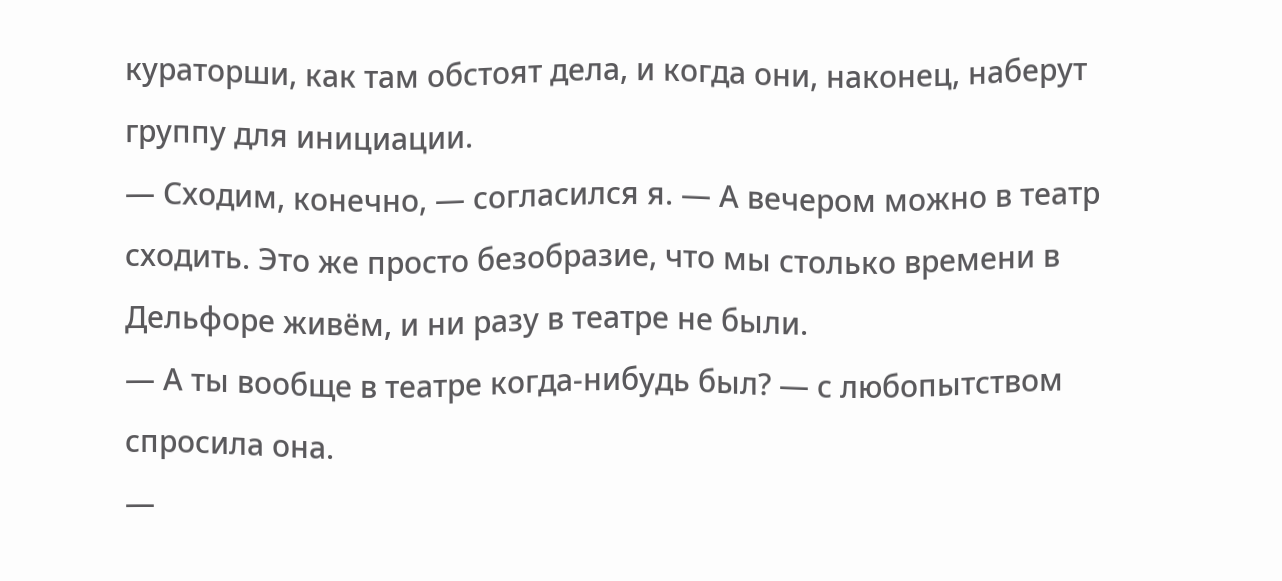кураторши, как там обстоят дела, и когда они, наконец, наберут группу для инициации.
— Сходим, конечно, — согласился я. — А вечером можно в театр сходить. Это же просто безобразие, что мы столько времени в Дельфоре живём, и ни разу в театре не были.
— А ты вообще в театре когда-нибудь был? — с любопытством спросила она.
—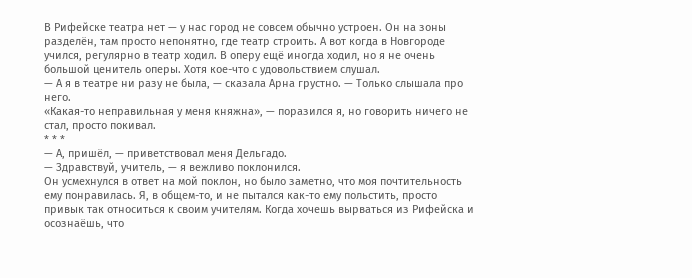В Рифейске театра нет — у нас город не совсем обычно устроен. Он на зоны разделён, там просто непонятно, где театр строить. А вот когда в Новгороде учился, регулярно в театр ходил. В оперу ещё иногда ходил, но я не очень большой ценитель оперы. Хотя кое-что с удовольствием слушал.
— А я в театре ни разу не была, — сказала Арна грустно. — Только слышала про него.
«Какая-то неправильная у меня княжна», — поразился я, но говорить ничего не стал, просто покивал.
* * *
— А, пришёл, — приветствовал меня Дельгадо.
— Здравствуй, учитель, — я вежливо поклонился.
Он усмехнулся в ответ на мой поклон, но было заметно, что моя почтительность ему понравилась. Я, в общем-то, и не пытался как-то ему польстить, просто привык так относиться к своим учителям. Когда хочешь вырваться из Рифейска и осознаёшь, что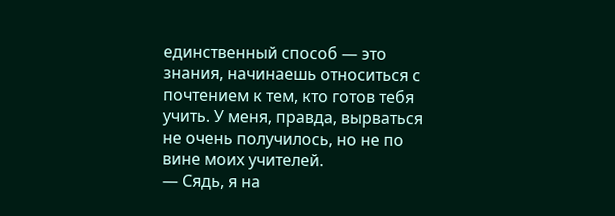единственный способ — это знания, начинаешь относиться с почтением к тем, кто готов тебя учить. У меня, правда, вырваться не очень получилось, но не по вине моих учителей.
— Сядь, я на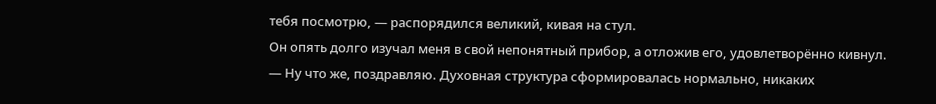тебя посмотрю, — распорядился великий, кивая на стул.
Он опять долго изучал меня в свой непонятный прибор, а отложив его, удовлетворённо кивнул.
— Ну что же, поздравляю. Духовная структура сформировалась нормально, никаких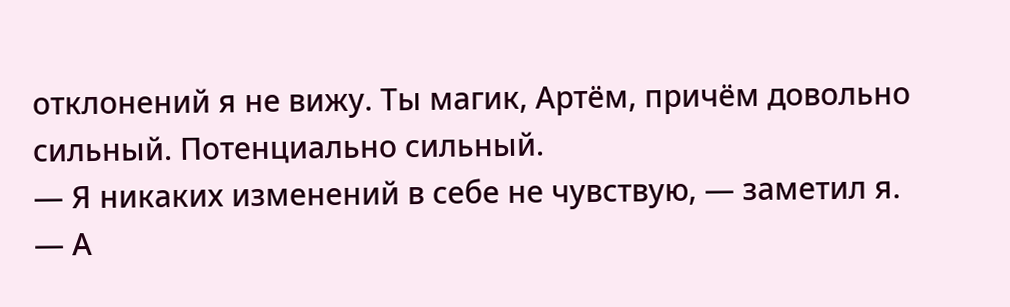отклонений я не вижу. Ты магик, Артём, причём довольно сильный. Потенциально сильный.
— Я никаких изменений в себе не чувствую, — заметил я.
— А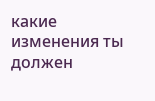какие изменения ты должен